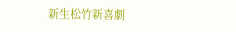新生松竹新喜劇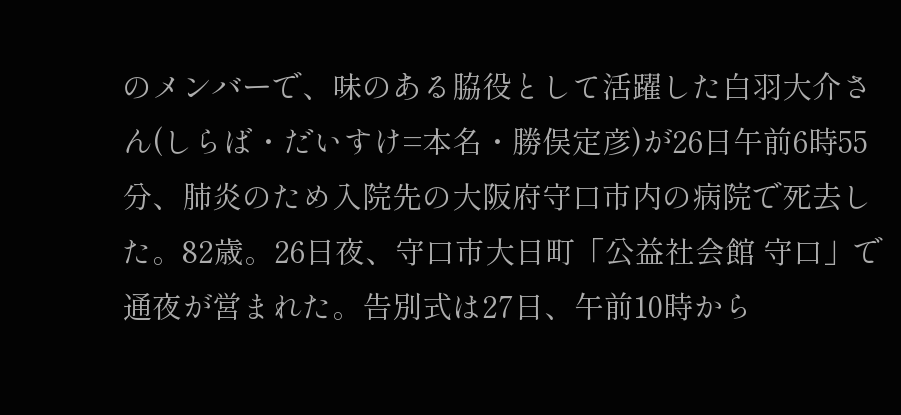のメンバーで、味のある脇役として活躍した白羽大介さん(しらば・だいすけ=本名・勝俣定彦)が26日午前6時55分、肺炎のため入院先の大阪府守口市内の病院で死去した。82歳。26日夜、守口市大日町「公益社会館 守口」で通夜が営まれた。告別式は27日、午前10時から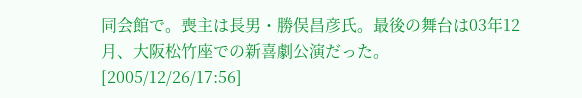同会館で。喪主は長男・勝俣昌彦氏。最後の舞台は03年12月、大阪松竹座での新喜劇公演だった。
[2005/12/26/17:56]